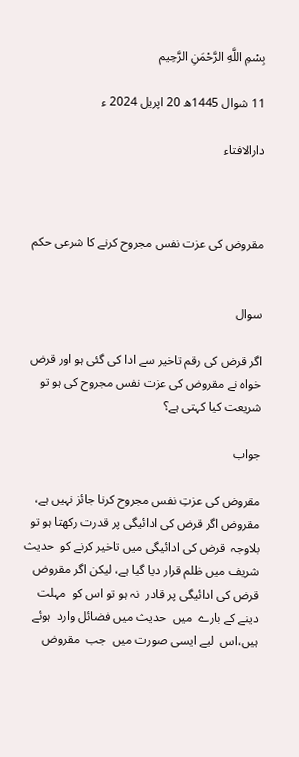بِسْمِ اللَّهِ الرَّحْمَنِ الرَّحِيم

11 شوال 1445ھ 20 اپریل 2024 ء

دارالافتاء



مقروض کی عزت نفس مجروح کرنے کا شرعی حکم


سوال

اگر قرض کی رقم تاخیر سے ادا کی گئی ہو اور قرض خواہ نے مقروض کی عزت نفس مجروح کی ہو تو شریعت کیا کہتی ہے؟

جواب

مقروض کی عزتِ نفس مجروح کرنا جائز نہیں ہے،  مقروض اگر قرض کی ادائیگی پر قدرت رکھتا ہو تو  بلاوجہ  قرض کی ادائیگی میں تاخیر کرنے کو  حدیث شریف میں ظلم قرار دیا گیا ہے، ليكن اگر مقروض  قرض کی ادائیگی پر قادر  نہ ہو تو اس كو  مہلت دینے کے بارے  میں  حديث ميں فضائل وارد  ہوئے ہیں،اس  لیے ایسی صورت میں  جب  مقروض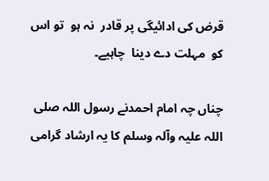قرض كی ادائیگی پر قادر  نہ ہو  تو اس كو  مہلت دے دینا  چاہیے۔

چناں چہ امام احمدنے رسول اللہ صلی اللہ علیہ وآلہ وسلم کا یہ ارشاد گرامی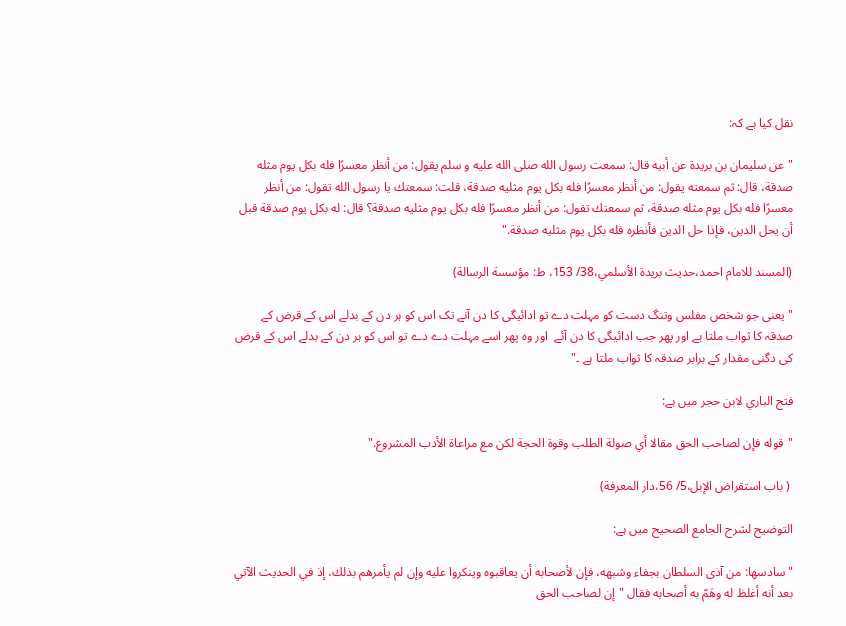نقل کیا ہے کہ:

"عن سليمان بن بريدة عن أبيه قال: سمعت رسول الله صلى الله عليه و سلم يقول: من أنظر معسرًا فله بكل يوم مثله صدقة، قال: ثم سمعته يقول: من أنظر معسرًا فله بكل يوم مثليه صدقة، قلت: سمعتك يا رسول الله تقول: من أنظر معسرًا فله بكل يوم مثله صدقة، ثم سمعتك تقول: من أنظر معسرًا فله بكل يوم مثليه صدقة؟ قال: له بكل يوم صدقة قبل أن يحل الدين، فإذا حل الدين فأنظره فله بكل يوم مثليه صدقة."

(المسند للامام احمد،حديث بريدة الأسلمي،38/ 153، ط: مؤسسة الرسالة)

"یعنی جو شخص مفلس وتنگ دست کو مہلت دے تو ادائیگی کا دن آنے تک اس کو ہر دن کے بدلے اس کے قرض کے صدقہ کا ثواب ملتا ہے اور پھر جب ادائیگی کا دن آئے  اور وہ پھر اسے مہلت دے دے تو اس کو ہر دن کے بدلے اس کے قرض کی دگنی مقدار کے برابر صدقہ کا ثواب ملتا ہے ۔"

فتح الباري لابن حجر میں ہے:

"قوله فإن ‌لصاحب ‌الحق مقالا أي صولة الطلب وقوة الحجة لكن مع مراعاة الأدب المشروع."

 ( باب استقراض الإبل،5/ 56،دار المعرفة)

التوضيح لشرح الجامع الصحيح میں ہے:

"سادسها: من آذى السلطان بجفاء وشبهه، فإن لأصحابه أن يعاقبوه وينكروا عليه وإن لم يأمرهم بذلك، إذ في الحديث الآتي بعد أنه أغلظ له وهَمّ به أصحابه فقال "إن ‌لصاحب ‌الحق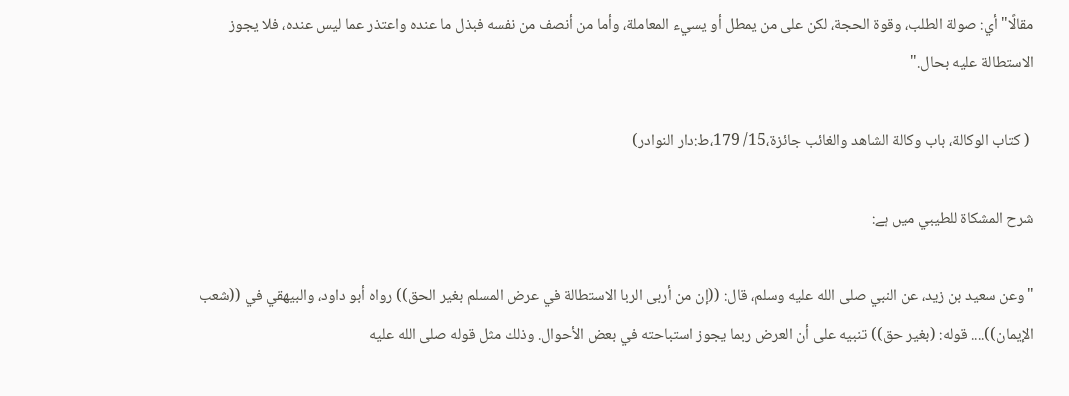مقالًا" أي: صولة الطلب، وقوة الحجة، لكن على من يمطل أو يسيء المعاملة، وأما من أنصف من نفسه فبذل ما عنده واعتذر عما ليس عنده، فلا يجوز الاستطالة عليه بحال."

 ( كتاب الوكالة، باب وكالة الشاهد والغائب جائزة،15/ 179،ط:دار النوادر)

شرح المشكاة للطيبي میں ہے:

"وعن سعيد بن زيد، عن النبي صلى الله عليه وسلم، قال: ((إن من أربى الربا الاستطالة في عرض المسلم بغير الحق)) رواه أبو داود، والبيهقي في ((شعب الإيمان)).... قوله: (بغير حق)) تنبيه على أن العرض ربما يجوز استباحته في بعض الأحوال. وذلك مثل قوله صلى الله عليه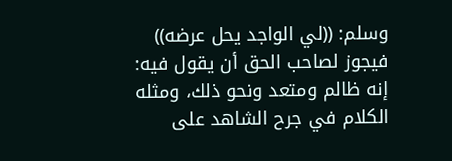وسلم: ((لي الواجد يحل عرضه)) فيجوز ‌لصاحب ‌الحق أن يقول فيه: إنه ظالم ومتعد ونحو ذلك، ومثله الكلام في جرح الشاهد على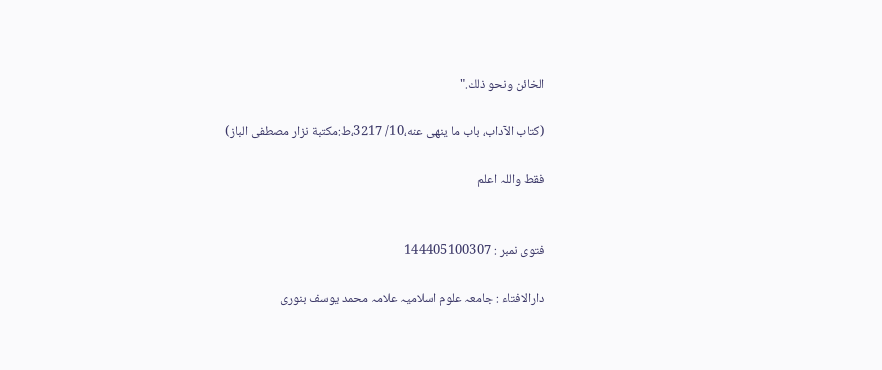الخائن ونحو ذلك."

(كتاب الآداب، باب ما ينهى عنه،10/ 3217،ط:مكتبة نزار مصطفى الباز)

فقط واللہ اعلم


فتوی نمبر : 144405100307

دارالافتاء : جامعہ علوم اسلامیہ علامہ محمد یوسف بنوری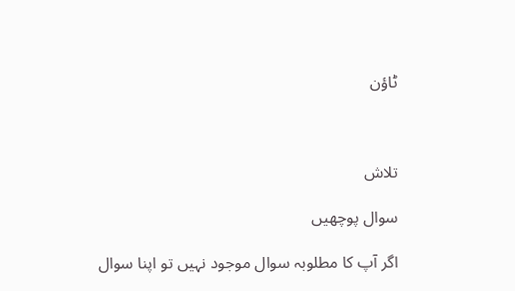ٹاؤن



تلاش

سوال پوچھیں

اگر آپ کا مطلوبہ سوال موجود نہیں تو اپنا سوال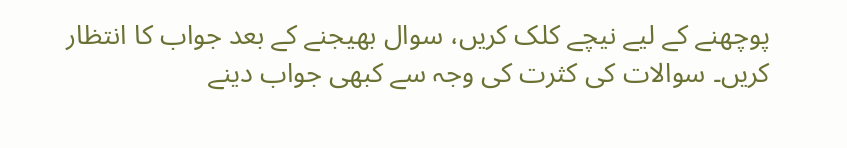پوچھنے کے لیے نیچے کلک کریں، سوال بھیجنے کے بعد جواب کا انتظار کریں۔ سوالات کی کثرت کی وجہ سے کبھی جواب دینے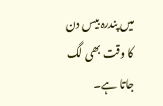میں پندرہ بیس دن کا وقت بھی لگ جاتا ہے۔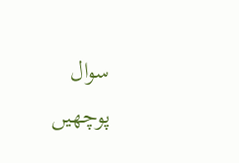سوال پوچھیں